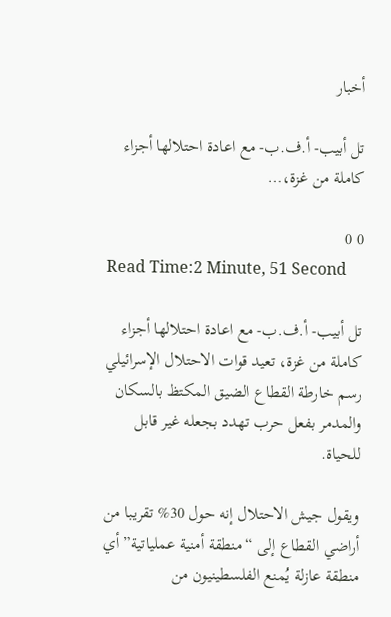أخبار

تل أبيب- أ.ف.ب- مع اعادة احتلالها أجزاء كاملة من غزة،…

0 0
Read Time:2 Minute, 51 Second

تل أبيب- أ.ف.ب- مع اعادة احتلالها أجزاء كاملة من غزة، تعيد قوات الاحتلال الإسرائيلي رسم خارطة القطاع الضيق المكتظ بالسكان والمدمر بفعل حرب تهدد بجعله غير قابل للحياة.

ويقول جيش الاحتلال إنه حول 30% تقريبا من أراضي القطاع إلى “منطقة أمنية عملياتية” أي منطقة عازلة يُمنع الفلسطينيون من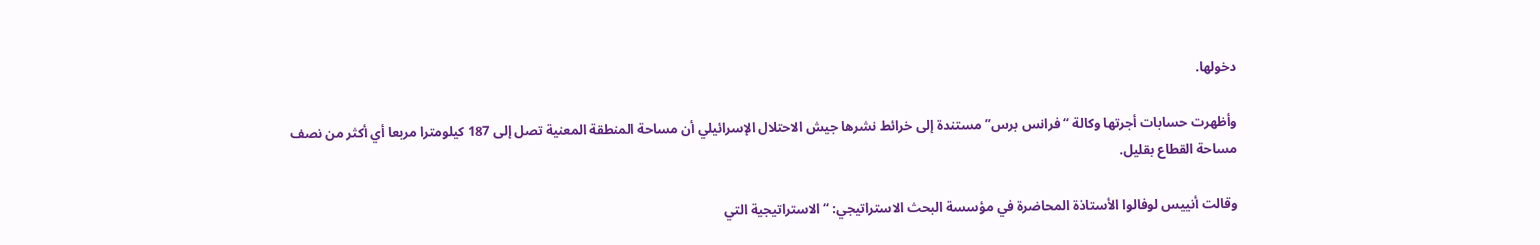دخولها.

وأظهرت حسابات أجرتها وكالة “فرانس برس” مستندة إلى خرائط نشرها جيش الاحتلال الإسرائيلي أن مساحة المنطقة المعنية تصل إلى 187 كيلومترا مربعا أي أكثر من نصف مساحة القطاع بقليل.

وقالت أنييس لوفالوا الأستاذة المحاضرة في مؤسسة البحث الاستراتيجي: “الاستراتيجية التي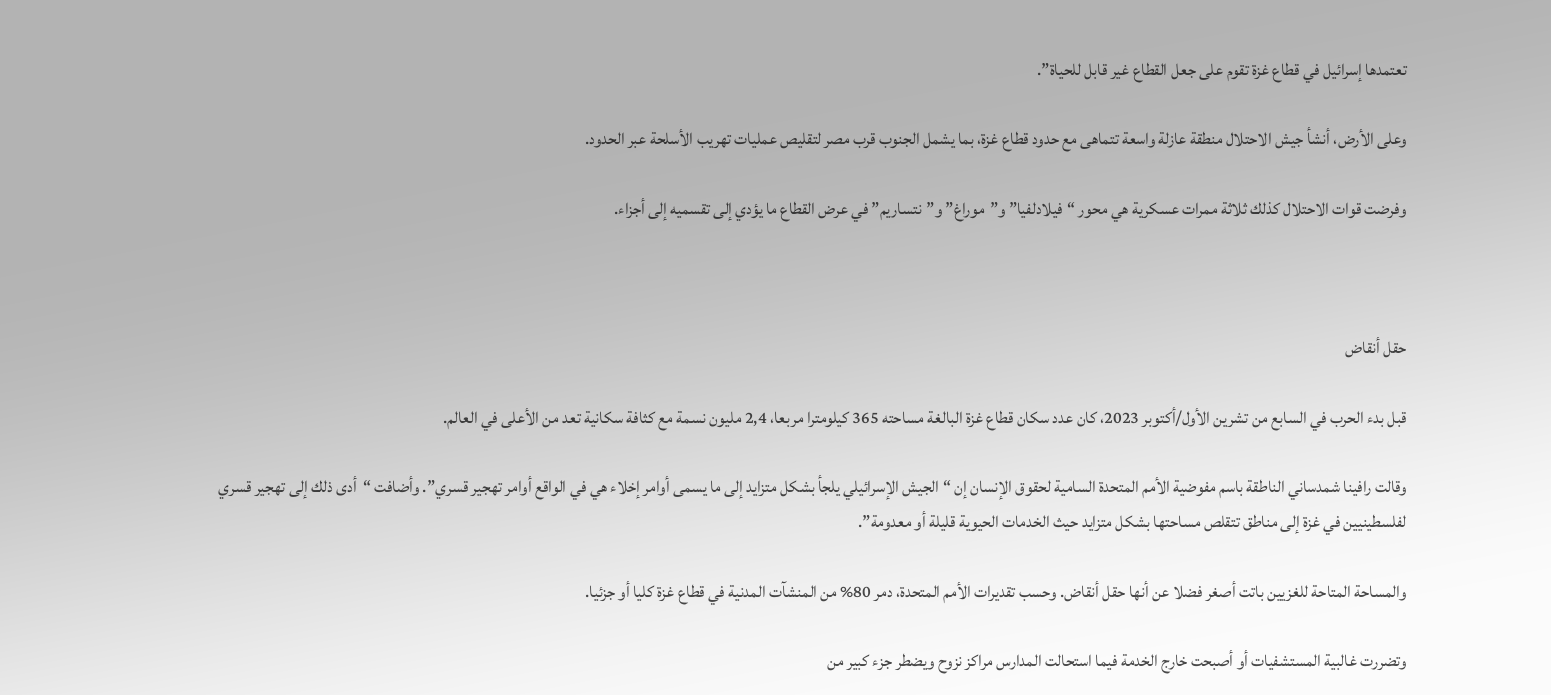تعتمدها إسرائيل في قطاع غزة تقوم على جعل القطاع غير قابل للحياة”.

وعلى الأرض، أنشأ جيش الاحتلال منطقة عازلة واسعة تتماهى مع حدود قطاع غزة، بما يشمل الجنوب قرب مصر لتقليص عمليات تهريب الأسلحة عبر الحدود.

وفرضت قوات الاحتلال كذلك ثلاثة ممرات عسكرية هي محور “فيلادلفيا” و”موراغ” و”نتساريم” في عرض القطاع ما يؤدي إلى تقسميه إلى أجزاء.



حقل أنقاض

قبل بدء الحرب في السابع من تشرين الأول/أكتوبر 2023، كان عدد سكان قطاع غزة البالغة مساحته 365 كيلومترا مربعا، 2,4 مليون نسمة مع كثافة سكانية تعد من الأعلى في العالم.

وقالت رافينا شمدساني الناطقة باسم مفوضية الأمم المتحدة السامية لحقوق الإنسان إن “الجيش الإسرائيلي يلجأ بشكل متزايد إلى ما يسمى أوامر إخلاء هي في الواقع أوامر تهجير قسري”. وأضافت “أدى ذلك إلى تهجير قسري لفلسطينيين في غزة إلى مناطق تتقلص مساحتها بشكل متزايد حيث الخدمات الحيوية قليلة أو معدومة”.

والمساحة المتاحة للغزيين باتت أصغر فضلا عن أنها حقل أنقاض. وحسب تقديرات الأمم المتحدة، دمر 80% من المنشآت المدنية في قطاع غزة كليا أو جزئيا.

وتضررت غالبية المستشفيات أو أصبحت خارج الخدمة فيما استحالت المدارس مراكز نزوح ويضطر جزء كبير من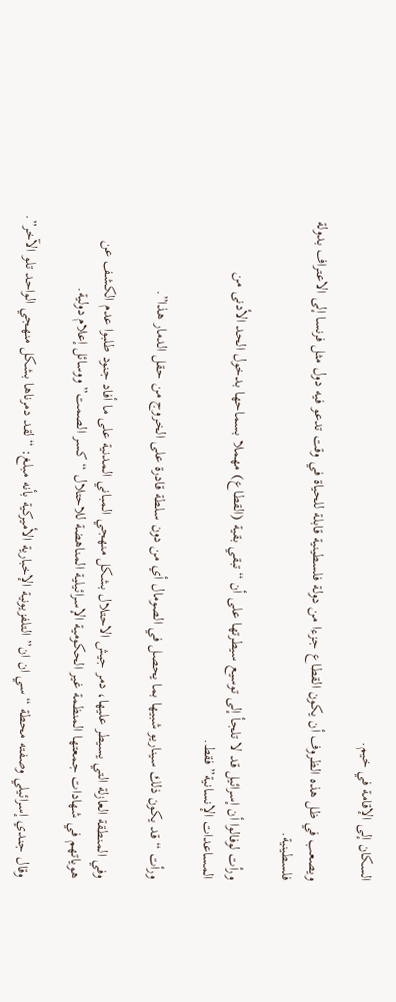السكان إلى الإقامة في خيم.

ويصعب في ظل هذه الظروف أن يكون القطاع جزءا من دولة فلسطينية قابلة للحياة في وقت تدعو فيه دول مثل فرنسا إلى الاعتراف بدولة فلسطينية.

ورأت لوفالوا أن إسرائيل قد لا تلجأ إلى توسيع سيطرتها على أن “تبقي بقية (القطاع) مهملا بسماحها بدخول الحد الأدنى من المساعدات الإنسانية” فقط.

ورأت “قد يكون ذلك سيناريو شبيها بما يحصل في الصومال أي من دون سلطة قادرة على الخروج من حقل الدمار هذا”.

وفي المنطقة العازلة التي يسيطر عليها، دمر جيش الاحتلال بشكل منهجي المباني المدنية على ما أفاد جنود طلبوا عدم الكشف عن هوياتهم في شهادات جمعتها المنظمة غير الحكومية الإسرائيلية المناهضة للاحتلال “كسر الصمت” ووسائل إعلام دولية.

وقال جندي إسرائيلي وصفته محطة “سي ان ان” التلفزيونية الإخبارية الأميركية بأنه مبلغ: “لقد دمرناها بشكل منهجي الواحد تلو الآخر”.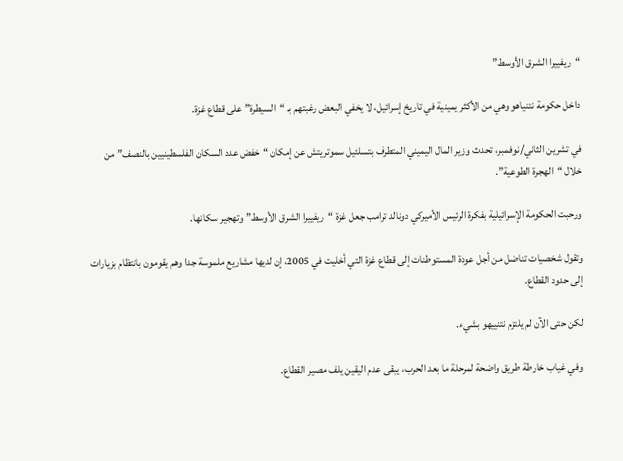“ريفييرا الشرق الأوسط”

داخل حكومة نتنياهو وهي من الأكثر يمينية في تاريخ إسرائيل، لا يخفي البعض رغبتهم بـ “السيطرة” على قطاع غزة.

في تشرين الثاني/نوفمبر، تحدث وزير المال اليميني المتطرف بتسلئيل سموتريتش عن إمكان “خفض عدد السكان الفلسطينيين بالنصف” من خلال “الهجرة الطوعية”.

ورحبت الحكومة الإسرائيلية بفكرة الرئيس الأميركي دونالد ترامب جعل غزة “ريفييرا الشرق الأوسط” وتهجير سكانها.

وتقول شخصيات تناضل من أجل عودة المستوطنات إلى قطاع غزة التي أخليت في 2005، إن لديها مشاريع ملموسة جدا وهم يقومون بانتظام بزيارات إلى حدود القطاع.

لكن حتى الآن لم يلتزم نتنييهو بشيء.

وفي غياب خارطة طريق واضحة لمرحلة ما بعد الحرب، يبقى عدم اليقين يلف مصير القطاع.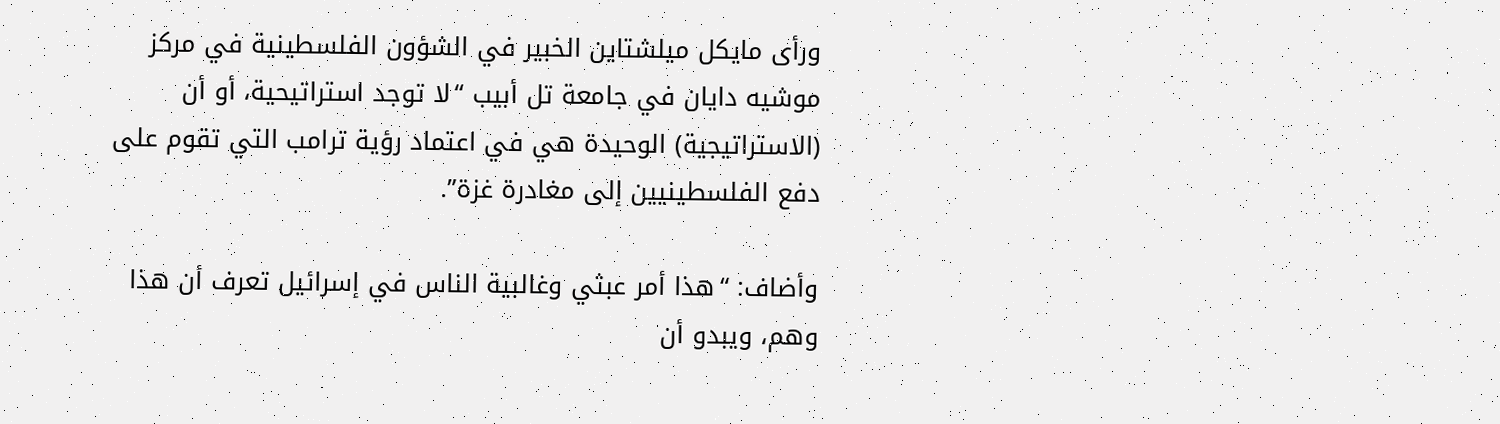ورأى مايكل ميلشتاين الخبير في الشؤون الفلسطينية في مركز موشيه دايان في جامعة تل أبيب “لا توجد استراتيحية، أو أن (الاستراتيجية) الوحيدة هي في اعتماد رؤية ترامب التي تقوم على دفع الفلسطينيين إلى مغادرة غزة”.

وأضاف: “هذا أمر عبثي وغالبية الناس في إسرائيل تعرف أن هذا وهم، ويبدو أن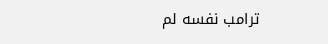ترامب نفسه لم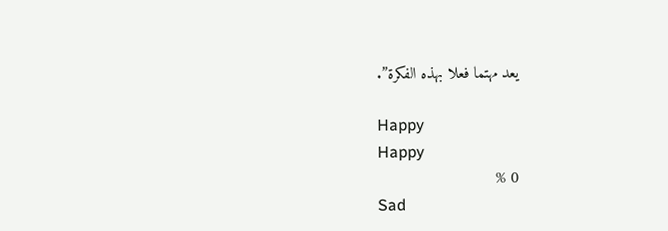يعد مهتما فعلا بهذه الفكرة”.

Happy
Happy
0 %
Sad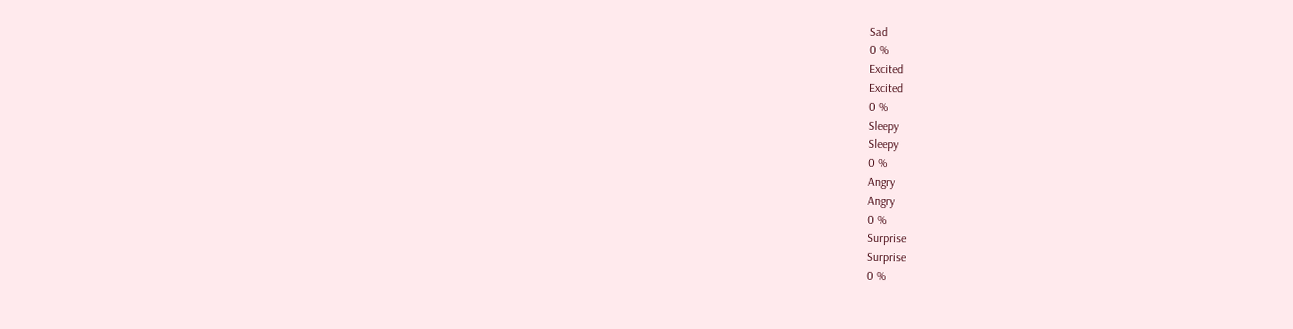Sad
0 %
Excited
Excited
0 %
Sleepy
Sleepy
0 %
Angry
Angry
0 %
Surprise
Surprise
0 %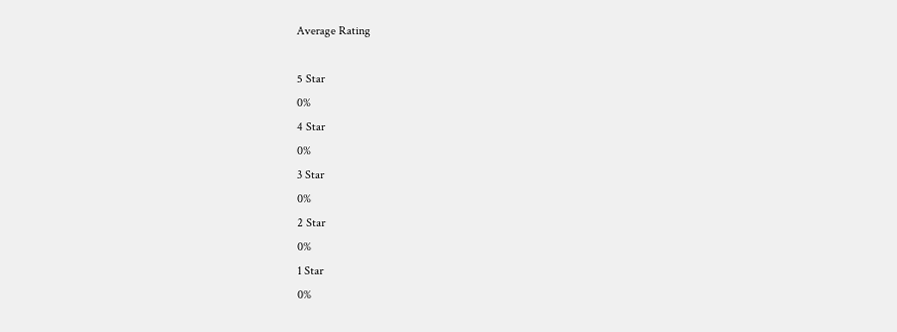Average Rating

5 Star
0%
4 Star
0%
3 Star
0%
2 Star
0%
1 Star
0%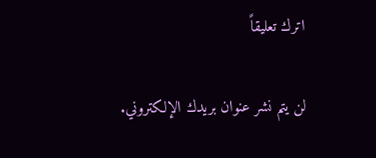اترك تعليقاً

لن يتم نشر عنوان بريدك الإلكتروني.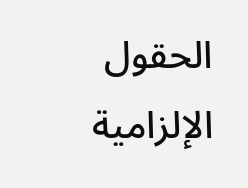الحقول الإلزامية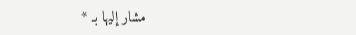مشار إليها بـ *